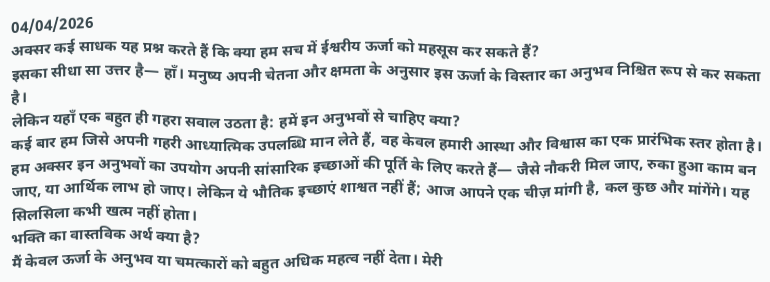04/04/2026
अक्सर कई साधक यह प्रश्न करते हैं कि क्या हम सच में ईश्वरीय ऊर्जा को महसूस कर सकते हैं?
इसका सीधा सा उत्तर है— हाँ। मनुष्य अपनी चेतना और क्षमता के अनुसार इस ऊर्जा के विस्तार का अनुभव निश्चित रूप से कर सकता है।
लेकिन यहाँ एक बहुत ही गहरा सवाल उठता है: हमें इन अनुभवों से चाहिए क्या?
कई बार हम जिसे अपनी गहरी आध्यात्मिक उपलब्धि मान लेते हैं, वह केवल हमारी आस्था और विश्वास का एक प्रारंभिक स्तर होता है। हम अक्सर इन अनुभवों का उपयोग अपनी सांसारिक इच्छाओं की पूर्ति के लिए करते हैं— जैसे नौकरी मिल जाए, रुका हुआ काम बन जाए, या आर्थिक लाभ हो जाए। लेकिन ये भौतिक इच्छाएं शाश्वत नहीं हैं; आज आपने एक चीज़ मांगी है, कल कुछ और मांगेंगे। यह सिलसिला कभी खत्म नहीं होता।
भक्ति का वास्तविक अर्थ क्या है?
मैं केवल ऊर्जा के अनुभव या चमत्कारों को बहुत अधिक महत्व नहीं देता। मेरी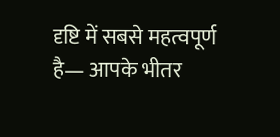दृष्टि में सबसे महत्वपूर्ण है— आपके भीतर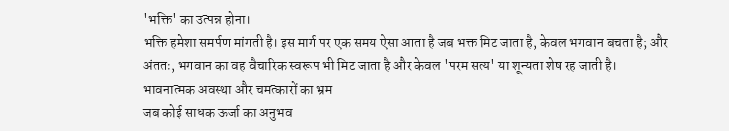'भक्ति' का उत्पन्न होना।
भक्ति हमेशा समर्पण मांगती है। इस मार्ग पर एक समय ऐसा आता है जब भक्त मिट जाता है, केवल भगवान बचता है; और अंततः, भगवान का वह वैचारिक स्वरूप भी मिट जाता है और केवल 'परम सत्य' या शून्यता शेष रह जाती है।
भावनात्मक अवस्था और चमत्कारों का भ्रम
जब कोई साधक ऊर्जा का अनुभव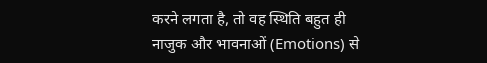करने लगता है, तो वह स्थिति बहुत ही नाजुक और भावनाओं (Emotions) से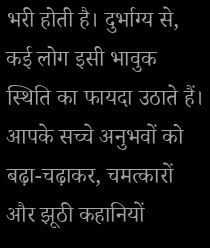भरी होती है। दुर्भाग्य से, कई लोग इसी भावुक स्थिति का फायदा उठाते हैं। आपके सच्चे अनुभवों को बढ़ा-चढ़ाकर, चमत्कारों और झूठी कहानियों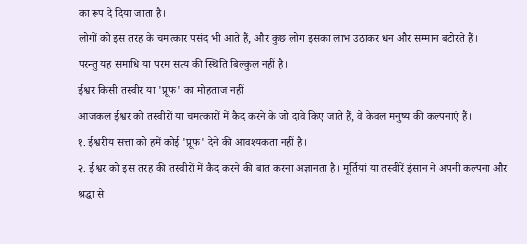का रूप दे दिया जाता है।
लोगों को इस तरह के चमत्कार पसंद भी आते हैं, और कुछ लोग इसका लाभ उठाकर धन और सम्मान बटोरते हैं।
परन्तु यह समाधि या परम सत्य की स्थिति बिल्कुल नहीं है।
ईश्वर किसी तस्वीर या 'प्रूफ' का मोहताज नहीं
आजकल ईश्वर को तस्वीरों या चमत्कारों में कैद करने के जो दावे किए जाते हैं, वे केवल मनुष्य की कल्पनाएं हैं।
१. ईश्वरीय सत्ता को हमें कोई 'प्रूफ' देने की आवश्यकता नहीं है।
२. ईश्वर को इस तरह की तस्वीरों में कैद करने की बात करना अज्ञानता है। मूर्तियां या तस्वीरें इंसान ने अपनी कल्पना और श्रद्धा से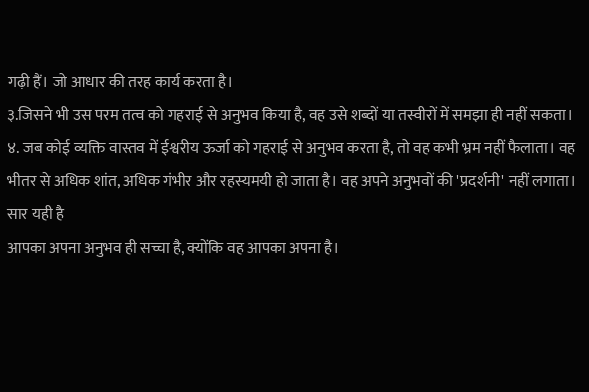गढ़ी हैं। जो आधार की तरह कार्य करता है।
३.जिसने भी उस परम तत्व को गहराई से अनुभव किया है, वह उसे शब्दों या तस्वीरों में समझा ही नहीं सकता।
४. जब कोई व्यक्ति वास्तव में ईश्वरीय ऊर्जा को गहराई से अनुभव करता है, तो वह कभी भ्रम नहीं फैलाता। वह भीतर से अधिक शांत, अधिक गंभीर और रहस्यमयी हो जाता है। वह अपने अनुभवों की 'प्रदर्शनी' नहीं लगाता।
सार यही है
आपका अपना अनुभव ही सच्चा है, क्योंकि वह आपका अपना है।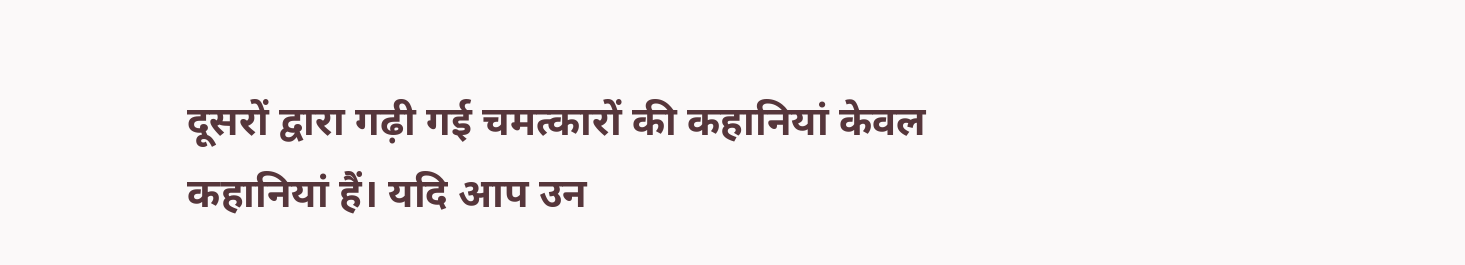दूसरों द्वारा गढ़ी गई चमत्कारों की कहानियां केवल कहानियां हैं। यदि आप उन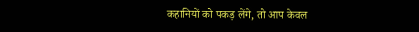कहानियों को पकड़ लेंगे, तो आप केवल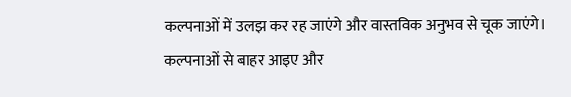कल्पनाओं में उलझ कर रह जाएंगे और वास्तविक अनुभव से चूक जाएंगे।
कल्पनाओं से बाहर आइए और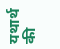यथार्थ की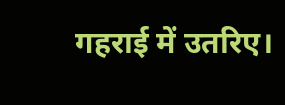गहराई में उतरिए।